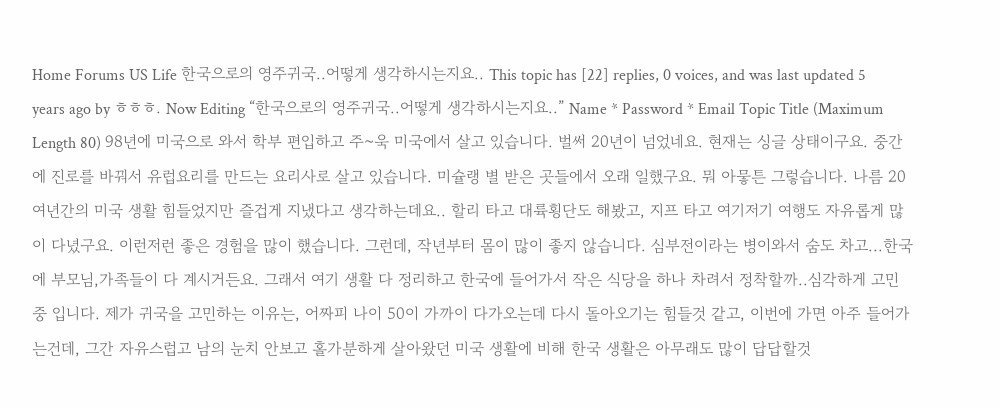Home Forums US Life 한국으로의 영주귀국..어떻게 생각하시는지요.. This topic has [22] replies, 0 voices, and was last updated 5 years ago by ㅎㅎㅎ. Now Editing “한국으로의 영주귀국..어떻게 생각하시는지요..” Name * Password * Email Topic Title (Maximum Length 80) 98년에 미국으로 와서 학부 편입하고 주~욱 미국에서 살고 있습니다. 벌써 20년이 넘었네요. 현재는 싱글 상태이구요. 중간에 진로를 바꿔서 유럽요리를 만드는 요리사로 살고 있습니다. 미슐랭 별 받은 곳들에서 오래 일했구요. 뭐 아뭏튼 그렇습니다. 나름 20여년간의 미국 생활 힘들었지만 즐겁게 지냈다고 생각하는데요.. 할리 타고 대륙횡단도 해봤고, 지프 타고 여기저기 여행도 자유롭게 많이 다녔구요. 이런저런 좋은 경험을 많이 했습니다. 그런데, 작년부터 몸이 많이 좋지 않습니다. 심부전이라는 병이와서 숨도 차고...한국에 부모님,가족들이 다 계시거든요. 그래서 여기 생활 다 정리하고 한국에 들어가서 작은 식당을 하나 차려서 정착할까..심각하게 고민 중 입니다. 제가 귀국을 고민하는 이유는, 어짜피 나이 50이 가까이 다가오는데 다시 돌아오기는 힘들것 같고, 이번에 가면 아주 들어가는건데, 그간 자유스럽고 남의 눈치 안보고 홀가분하게 살아왔던 미국 생활에 비해 한국 생활은 아무래도 많이 답답할것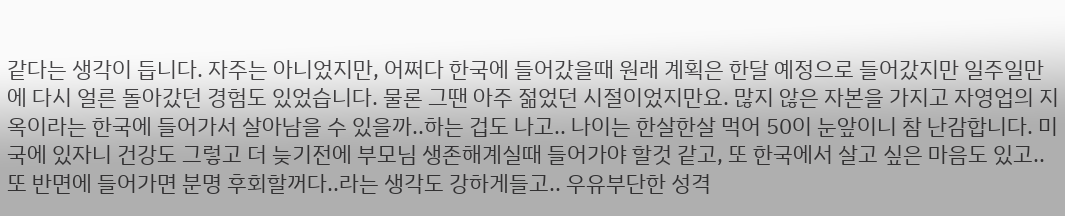같다는 생각이 듭니다. 자주는 아니었지만, 어쩌다 한국에 들어갔을때 원래 계획은 한달 예정으로 들어갔지만 일주일만에 다시 얼른 돌아갔던 경험도 있었습니다. 물론 그땐 아주 젊었던 시절이었지만요. 많지 않은 자본을 가지고 자영업의 지옥이라는 한국에 들어가서 살아남을 수 있을까..하는 겁도 나고.. 나이는 한살한살 먹어 50이 눈앞이니 참 난감합니다. 미국에 있자니 건강도 그렇고 더 늦기전에 부모님 생존해계실때 들어가야 할것 같고, 또 한국에서 살고 싶은 마음도 있고.. 또 반면에 들어가면 분명 후회할꺼다..라는 생각도 강하게들고.. 우유부단한 성격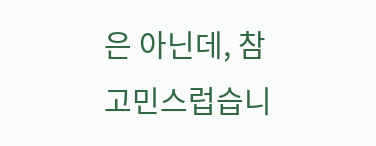은 아닌데, 참 고민스럽습니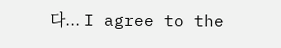다... I agree to the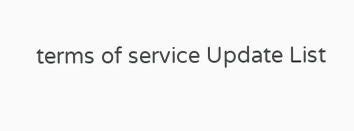terms of service Update List